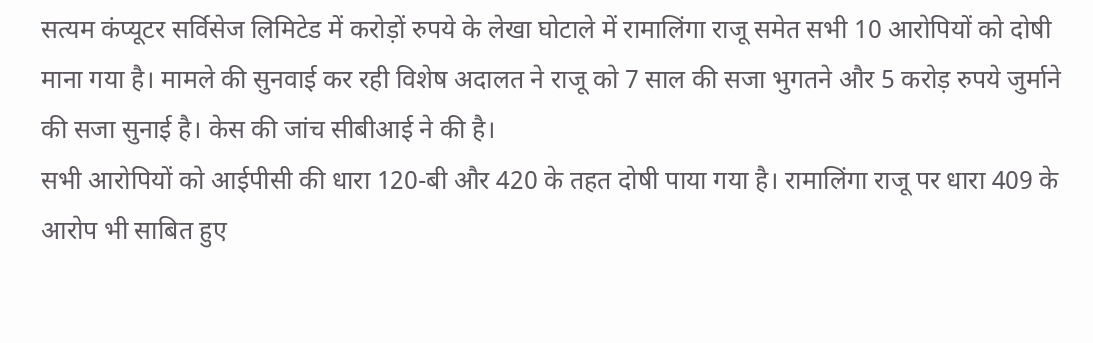सत्यम कंप्यूटर सर्विसेज लिमिटेड में करोड़ों रुपये के लेखा घोटाले में रामालिंगा राजू समेत सभी 10 आरोपियों को दोषी माना गया है। मामले की सुनवाई कर रही विशेष अदालत ने राजू को 7 साल की सजा भुगतने और 5 करोड़ रुपये जुर्माने की सजा सुनाई है। केस की जांच सीबीआई ने की है।
सभी आरोपियों को आईपीसी की धारा 120-बी और 420 के तहत दोषी पाया गया है। रामालिंगा राजू पर धारा 409 के आरोप भी साबित हुए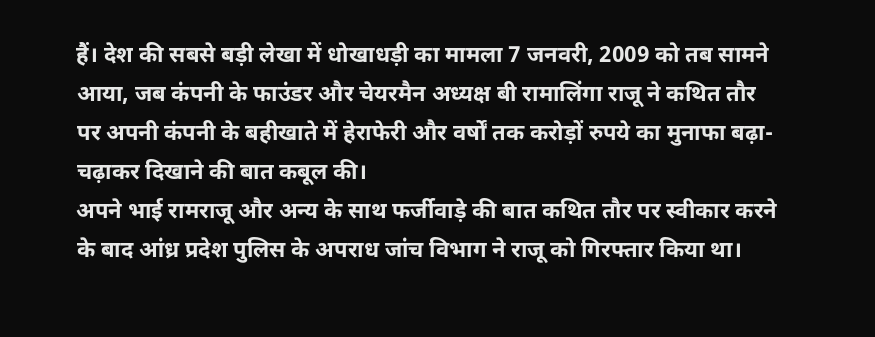हैं। देश की सबसे बड़ी लेखा में धोखाधड़ी का मामला 7 जनवरी, 2009 को तब सामने आया, जब कंपनी के फाउंडर और चेयरमैन अध्यक्ष बी रामालिंगा राजू ने कथित तौर पर अपनी कंपनी के बहीखाते में हेराफेरी और वर्षों तक करोड़ों रुपये का मुनाफा बढ़ा-चढ़ाकर दिखाने की बात कबूल की।
अपने भाई रामराजू और अन्य के साथ फर्जीवाड़े की बात कथित तौर पर स्वीकार करने के बाद आंध्र प्रदेश पुलिस के अपराध जांच विभाग ने राजू को गिरफ्तार किया था।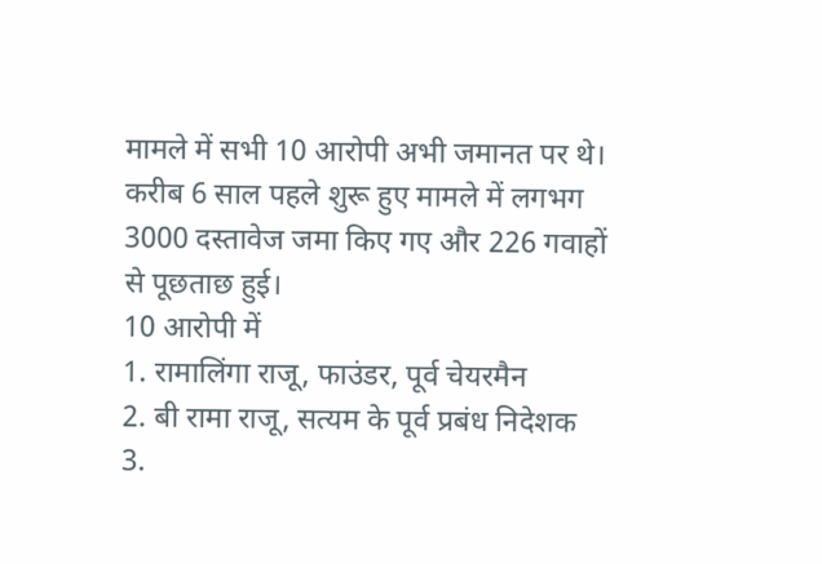मामले में सभी 10 आरोपी अभी जमानत पर थे। करीब 6 साल पहले शुरू हुए मामले में लगभग 3000 दस्तावेज जमा किए गए और 226 गवाहों से पूछताछ हुई।
10 आरोपी में
1. रामालिंगा राजू, फाउंडर, पूर्व चेयरमैन
2. बी रामा राजू, सत्यम के पूर्व प्रबंध निदेशक
3.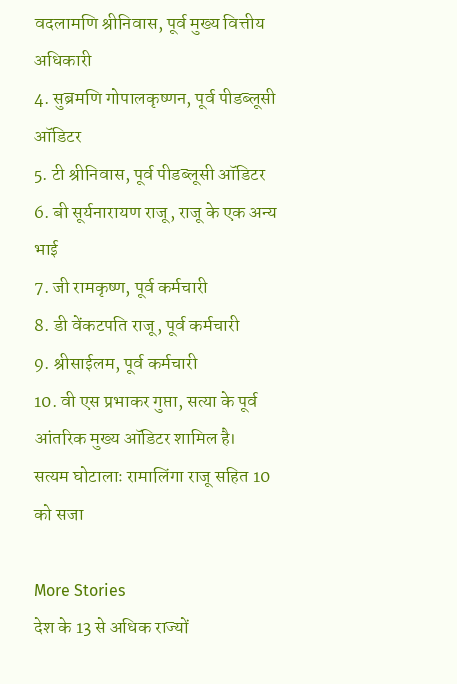वदलामणि श्रीनिवास, पूर्व मुख्य वित्तीय अधिकारी
4. सुब्रमणि गोपालकृष्णन, पूर्व पीडब्लूसी ऑडिटर
5. टी श्रीनिवास, पूर्व पीडब्लूसी ऑडिटर
6. बी सूर्यनारायण राजू, राजू के एक अन्य भाई
7. जी रामकृष्ण, पूर्व कर्मचारी
8. डी वेंकटपति राजू, पूर्व कर्मचारी
9. श्रीसाईलम, पूर्व कर्मचारी
10. वी एस प्रभाकर गुप्ता, सत्या के पूर्व आंतरिक मुख्य ऑडिटर शामिल है।
सत्यम घोटालाः रामालिंगा राजू सहित 10 को सजा

More Stories
देश के 13 से अधिक राज्यों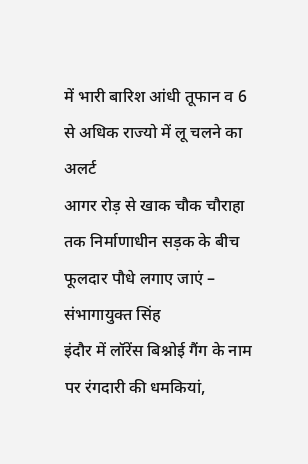में भारी बारिश आंधी तूफान व 6 से अधिक राज्यो में लू चलने का अलर्ट
आगर रोड़ से खाक चौक चौराहा तक निर्माणाधीन सड़क के बीच फूलदार पौधे लगाए जाएं – संभागायुक्त सिंह
इंदौर में लॉरेंस बिश्नोई गैंग के नाम पर रंगदारी की धमकियां,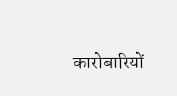कारोबारियों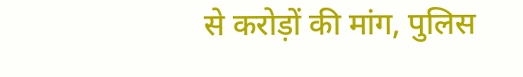से करोड़ों की मांग, पुलिस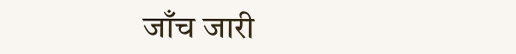जाँच जारी